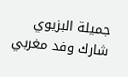جميلة البزيوي
شارك وفد مغربي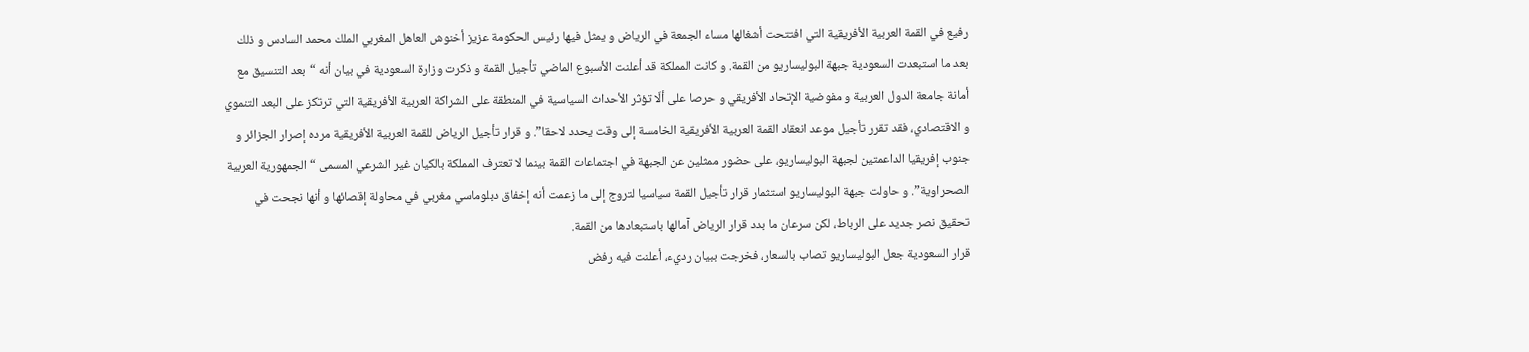رفيع في القمة العربية الأفريقية التي افتتحت أشغالها مساء الجمعة في الرياض و يمثل فيها رئيس الحكومة عزيز أخنوش العاهل المغربي الملك محمد السادس و ذلك بعد ما استبعدت السعودية جبهة البوليساريو من القمة. و كانت المملكة قد أعلنت الأسبوع الماضي تأجيل القمة و ذكرت وزارة السعودية في بيان أنه “بعد التنسيق مع أمانة جامعة الدول العربية و مفوضية الإتحاد الأفريقي و حرصا على ألّا تؤثر الأحداث السياسية في المنطقة على الشراكة العربية الأفريقية التي ترتكز على البعد التنموي و الاقتصادي، فقد تقرر تأجيل موعد انعقاد القمة العربية الأفريقية الخامسة إلى وقت يحدد لاحقا”. و قرار تأجيل الرياض للقمة العربية الأفريقية مرده إصرار الجزائر و جنوب إفريقيا الداعمتين لجبهة البوليساريو، على حضور ممثلين عن الجبهة في اجتماعات القمة بينما لا تعترف المملكة بالكيان غير الشرعي المسمى “الجمهورية العربية الصحراوية”. و حاولت جبهة البوليساريو استثمار قرار تأجيل القمة سياسيا لتروج إلى ما زعمت أنه إخفاق دبلوماسي مغربي في محاولة إقصائها و أنها نجحت في تحقيق نصر جديد على الرباط، لكن سرعان ما بدد قرار الرياض آمالها باستبعادها من القمة.
قرار السعودية جعل البوليساريو تصاب بالسعار، فخرجت ببيان رديء، أعلنت فيه رفض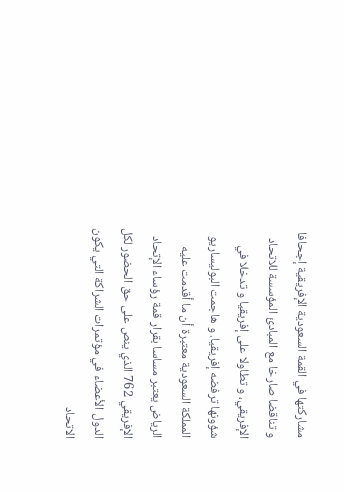مشاركتها في القمة السعودية الإفريقية إجحافا و تناقضا صارخا مع المبادئ المؤسسة للاتحاد الإفريقي، و تطاولا على إفريقيا و تدخلا في شؤونها ترفضه إفريقيا. و هاجمت البوليساريو المملكة السعودية معتبرة أن ما أقدمت عليه الرياض يعتبر مساسا بقرار قمة رؤساء الإتحاد الإفريقي 762 الذي ينص على حق الحضور لكل الدول الأعضاء في مؤتمرات الشراكة التي يكون الاتحاد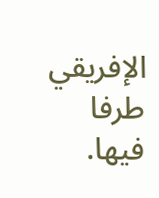الإفريقي طرفا فيها.